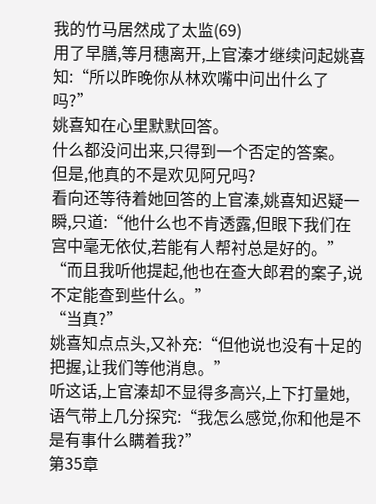我的竹马居然成了太监(69)
用了早膳,等月穗离开,上官溱才继续问起姚喜知:“所以昨晚你从林欢嘴中问出什么了吗?”
姚喜知在心里默默回答。
什么都没问出来,只得到一个否定的答案。
但是,他真的不是欢见阿兄吗?
看向还等待着她回答的上官溱,姚喜知迟疑一瞬,只道:“他什么也不肯透露,但眼下我们在宫中毫无依仗,若能有人帮衬总是好的。”
“而且我听他提起,他也在查大郎君的案子,说不定能查到些什么。”
“当真?”
姚喜知点点头,又补充:“但他说也没有十足的把握,让我们等他消息。”
听这话,上官溱却不显得多高兴,上下打量她,语气带上几分探究:“我怎么感觉,你和他是不是有事什么瞒着我?”
第35章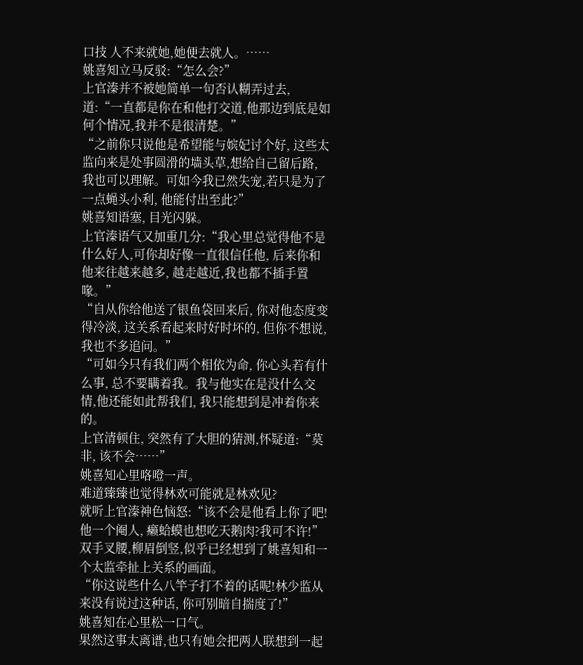口技 人不来就她,她便去就人。……
姚喜知立马反驳:“怎么会?”
上官溱并不被她简单一句否认糊弄过去, 道:“一直都是你在和他打交道,他那边到底是如何个情况,我并不是很清楚。”
“之前你只说他是希望能与嫔妃讨个好, 这些太监向来是处事圆滑的墙头草,想给自己留后路, 我也可以理解。可如今我已然失宠,若只是为了一点蝇头小利, 他能付出至此?”
姚喜知语塞, 目光闪躲。
上官溱语气又加重几分:“我心里总觉得他不是什么好人,可你却好像一直很信任他, 后来你和他来往越来越多, 越走越近,我也都不插手置喙。”
“自从你给他送了银鱼袋回来后, 你对他态度变得冷淡, 这关系看起来时好时坏的, 但你不想说, 我也不多追问。”
“可如今只有我们两个相依为命, 你心头若有什么事, 总不要瞒着我。我与他实在是没什么交情,他还能如此帮我们, 我只能想到是冲着你来的。
上官清顿住, 突然有了大胆的猜测,怀疑道:“莫非, 该不会……”
姚喜知心里咯噔一声。
难道臻臻也觉得林欢可能就是林欢见?
就听上官溱神色恼怒:“该不会是他看上你了吧!他一个阉人, 癞蛤蟆也想吃天鹅肉?我可不许!”
双手叉腰,柳眉倒竖,似乎已经想到了姚喜知和一个太监牵扯上关系的画面。
“你这说些什么八竿子打不着的话呢!林少监从来没有说过这种话, 你可别暗自揣度了!”
姚喜知在心里松一口气。
果然这事太离谱,也只有她会把两人联想到一起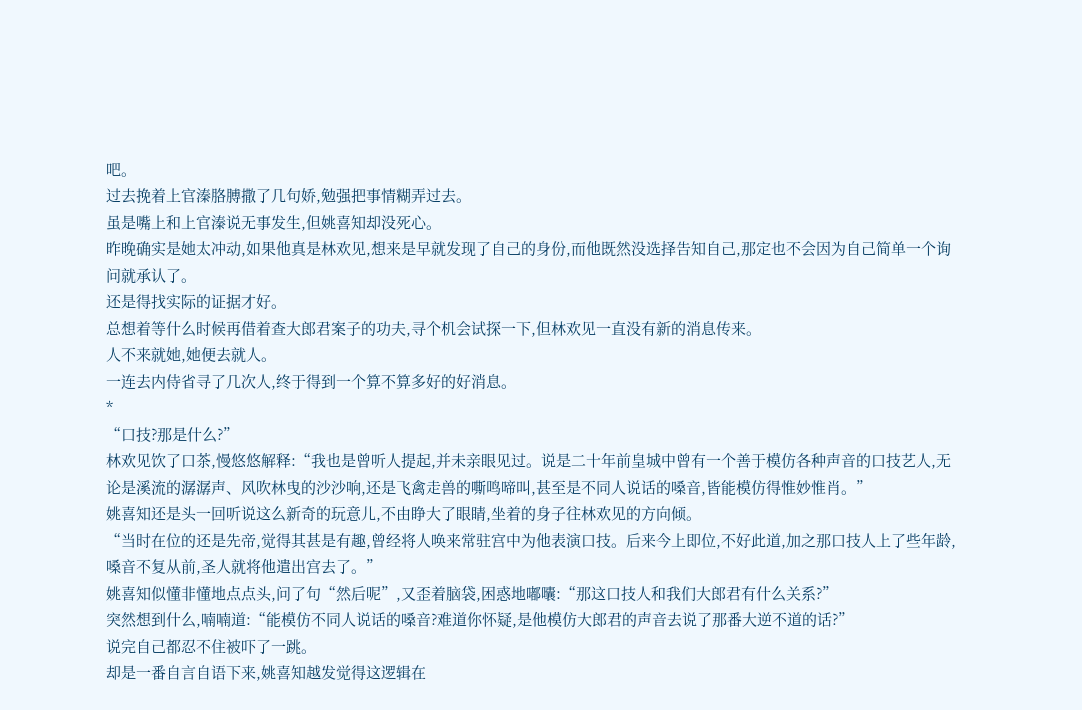吧。
过去挽着上官溱胳膊撒了几句娇,勉强把事情糊弄过去。
虽是嘴上和上官溱说无事发生,但姚喜知却没死心。
昨晚确实是她太冲动,如果他真是林欢见,想来是早就发现了自己的身份,而他既然没选择告知自己,那定也不会因为自己简单一个询问就承认了。
还是得找实际的证据才好。
总想着等什么时候再借着查大郎君案子的功夫,寻个机会试探一下,但林欢见一直没有新的消息传来。
人不来就她,她便去就人。
一连去内侍省寻了几次人,终于得到一个算不算多好的好消息。
*
“口技?那是什么?”
林欢见饮了口茶,慢悠悠解释:“我也是曾听人提起,并未亲眼见过。说是二十年前皇城中曾有一个善于模仿各种声音的口技艺人,无论是溪流的潺潺声、风吹林曳的沙沙响,还是飞禽走兽的嘶鸣啼叫,甚至是不同人说话的嗓音,皆能模仿得惟妙惟肖。”
姚喜知还是头一回听说这么新奇的玩意儿,不由睁大了眼睛,坐着的身子往林欢见的方向倾。
“当时在位的还是先帝,觉得其甚是有趣,曾经将人唤来常驻宫中为他表演口技。后来今上即位,不好此道,加之那口技人上了些年龄,嗓音不复从前,圣人就将他遣出宫去了。”
姚喜知似懂非懂地点点头,问了句“然后呢”,又歪着脑袋,困惑地嘟囔:“那这口技人和我们大郎君有什么关系?”
突然想到什么,喃喃道:“能模仿不同人说话的嗓音?难道你怀疑,是他模仿大郎君的声音去说了那番大逆不道的话?”
说完自己都忍不住被吓了一跳。
却是一番自言自语下来,姚喜知越发觉得这逻辑在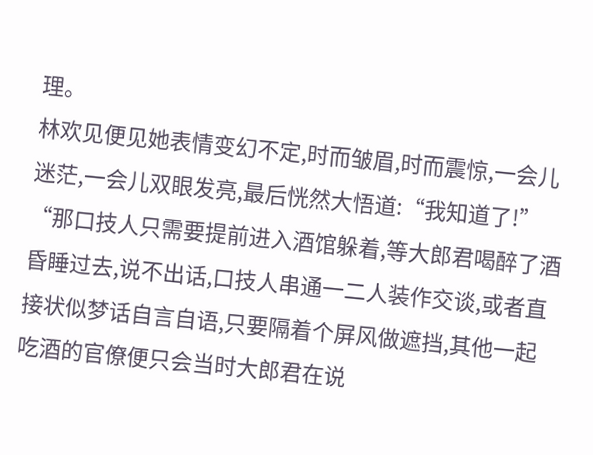理。
林欢见便见她表情变幻不定,时而皱眉,时而震惊,一会儿迷茫,一会儿双眼发亮,最后恍然大悟道:“我知道了!”
“那口技人只需要提前进入酒馆躲着,等大郎君喝醉了酒昏睡过去,说不出话,口技人串通一二人装作交谈,或者直接状似梦话自言自语,只要隔着个屏风做遮挡,其他一起吃酒的官僚便只会当时大郎君在说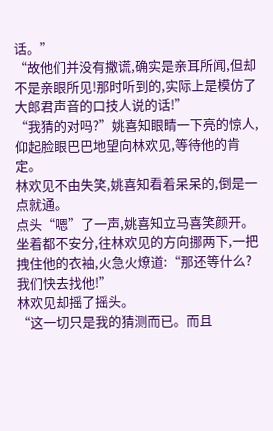话。”
“故他们并没有撒谎,确实是亲耳所闻,但却不是亲眼所见!那时听到的,实际上是模仿了大郎君声音的口技人说的话!”
“我猜的对吗?”姚喜知眼睛一下亮的惊人,仰起脸眼巴巴地望向林欢见,等待他的肯定。
林欢见不由失笑,姚喜知看着呆呆的,倒是一点就通。
点头“嗯”了一声,姚喜知立马喜笑颜开。
坐着都不安分,往林欢见的方向挪两下,一把拽住他的衣袖,火急火燎道:“那还等什么?我们快去找他!”
林欢见却摇了摇头。
“这一切只是我的猜测而已。而且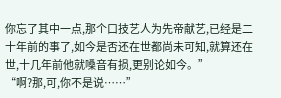你忘了其中一点,那个口技艺人为先帝献艺,已经是二十年前的事了,如今是否还在世都尚未可知,就算还在世,十几年前他就嗓音有损,更别论如今。”
“啊?那,可,你不是说……”